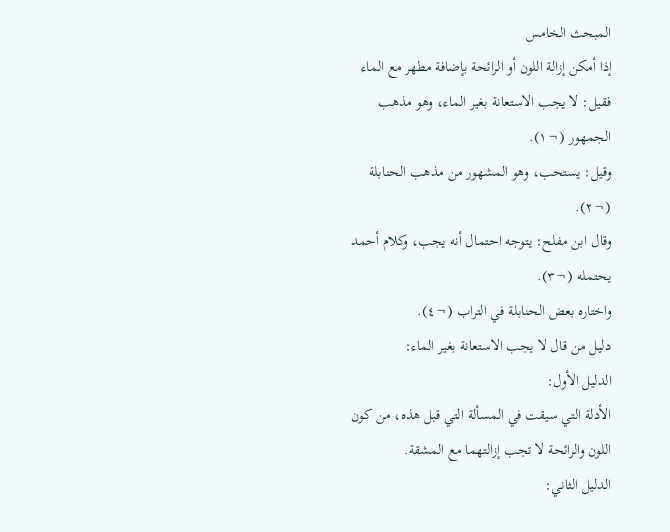المبحث الخامس
إذا أمكن إزالة اللون أو الرائحة بإضافة مطهر مع الماء
فقيل: لا يجب الاستعانة بغير الماء، وهو مذهب الجمهور (¬١).
وقيل: يستحب، وهو المشهور من مذهب الحنابلة (¬٢).
وقال ابن مفلح: يتوجه احتمال أنه يجب، وكلام أحمد يحتمله (¬٣).
واختاره بعض الحنابلة في التراب (¬٤).
دليل من قال لا يجب الاستعانة بغير الماء:
الدليل الأول:
الأدلة التي سيقت في المسألة التي قبل هذه، من كون اللون والرائحة لا تجب إزالتهما مع المشقة.
الدليل الثاني: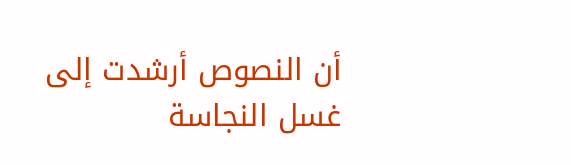أن النصوص أرشدت إلى غسل النجاسة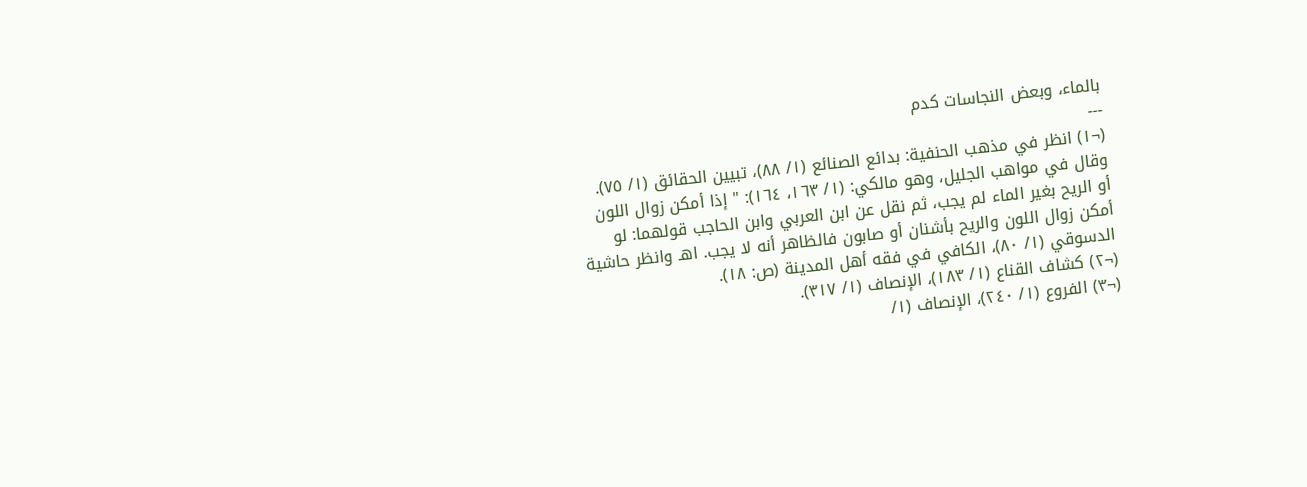بالماء، وبعض النجاسات كدم
---
(¬١) انظر في مذهب الحنفية: بدائع الصنائع (١/ ٨٨)، تبيين الحقائق (١/ ٧٥).
وقال في مواهب الجليل، وهو مالكي: (١/ ١٦٣، ١٦٤): " إذا أمكن زوال اللون أو الريح بغير الماء لم يجب، ثم نقل عن ابن العربي وابن الحاجب قولهما: لو أمكن زوال اللون والريح بأشنان أو صابون فالظاهر أنه لا يجب. اهـ وانظر حاشية الدسوقي (١/ ٨٠)، الكافي في فقه أهل المدينة (ص: ١٨).
(¬٢) كشاف القناع (١/ ١٨٣)، الإنصاف (١/ ٣١٧).
(¬٣) الفروع (١/ ٢٤٠)، الإنصاف (١/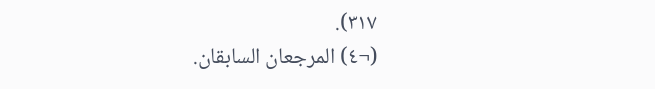٣١٧).
(¬٤) المرجعان السابقان.